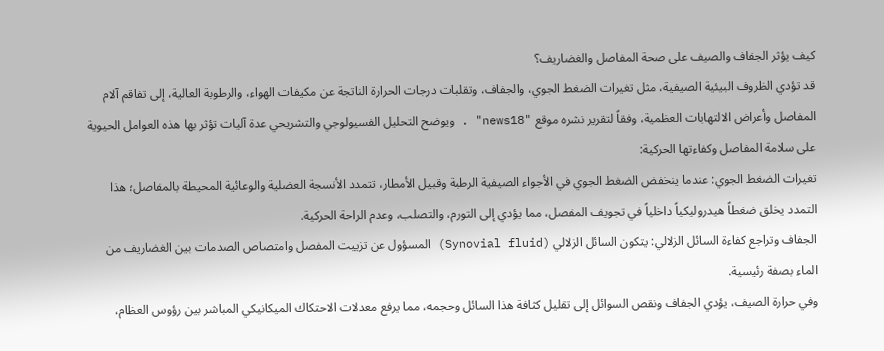كيف يؤثر الجفاف والصيف على صحة المفاصل والغضاريف؟
قد تؤدي الظروف البيئية الصيفية، مثل تغيرات الضغط الجوي، والجفاف، وتقلبات درجات الحرارة الناتجة عن مكيفات الهواء، والرطوبة العالية، إلى تفاقم آلام المفاصل وأعراض الالتهابات العظمية، وفقاً لتقرير نشره موقع "news18" . ويوضح التحليل الفسيولوجي والتشريحي عدة آليات تؤثر بها هذه العوامل الحيوية على سلامة المفاصل وكفاءتها الحركية:
تغيرات الضغط الجوي: عندما ينخفض الضغط الجوي في الأجواء الصيفية الرطبة وقبيل الأمطار، تتمدد الأنسجة العضلية والوعائية المحيطة بالمفاصل؛ هذا التمدد يخلق ضغطاً هيدروليكياً داخلياً في تجويف المفصل، مما يؤدي إلى التورم، والتصلب، وعدم الراحة الحركية.
الجفاف وتراجع كفاءة السائل الزلالي: يتكون السائل الزلالي (Synovial fluid) المسؤول عن تزييت المفصل وامتصاص الصدمات بين الغضاريف من الماء بصفة رئيسية.
وفي حرارة الصيف، يؤدي الجفاف ونقص السوائل إلى تقليل كثافة هذا السائل وحجمه، مما يرفع معدلات الاحتكاك الميكانيكي المباشر بين رؤوس العظام،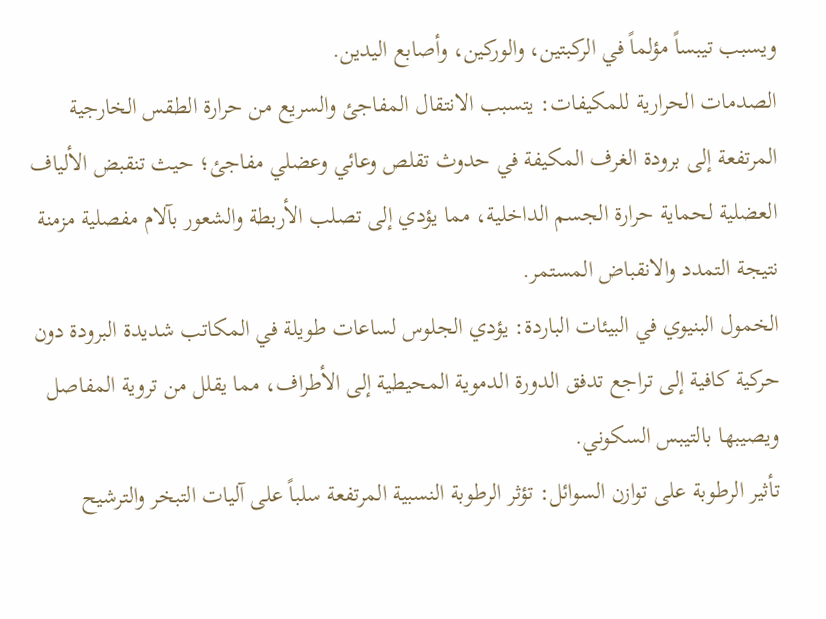ويسبب تيبساً مؤلماً في الركبتين، والوركين، وأصابع اليدين.
الصدمات الحرارية للمكيفات: يتسبب الانتقال المفاجئ والسريع من حرارة الطقس الخارجية المرتفعة إلى برودة الغرف المكيفة في حدوث تقلص وعائي وعضلي مفاجئ؛ حيث تنقبض الألياف العضلية لحماية حرارة الجسم الداخلية، مما يؤدي إلى تصلب الأربطة والشعور بآلام مفصلية مزمنة نتيجة التمدد والانقباض المستمر.
الخمول البنيوي في البيئات الباردة: يؤدي الجلوس لساعات طويلة في المكاتب شديدة البرودة دون حركية كافية إلى تراجع تدفق الدورة الدموية المحيطية إلى الأطراف، مما يقلل من تروية المفاصل ويصيبها بالتيبس السكوني.
تأثير الرطوبة على توازن السوائل: تؤثر الرطوبة النسبية المرتفعة سلباً على آليات التبخر والترشيح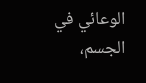الوعائي في الجسم،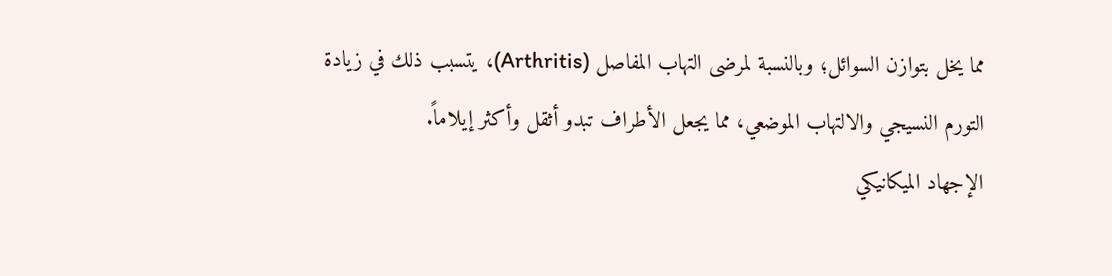مما يخل بتوازن السوائل؛ وبالنسبة لمرضى التهاب المفاصل (Arthritis)، يتسبب ذلك في زيادة التورم النسيجي والالتهاب الموضعي، مما يجعل الأطراف تبدو أثقل وأكثر إيلاماً.
الإجهاد الميكانيكي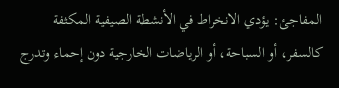المفاجئ: يؤدي الانخراط في الأنشطة الصيفية المكثفة كالسفر، أو السباحة، أو الرياضات الخارجية دون إحماء وتدرج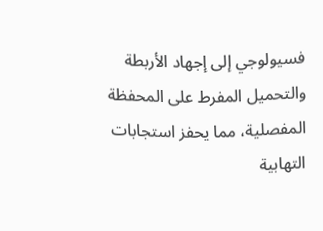فسيولوجي إلى إجهاد الأربطة والتحميل المفرط على المحفظة المفصلية، مما يحفز استجابات التهابية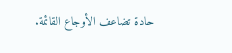حادة تضاعف الأوجاع القائمة.